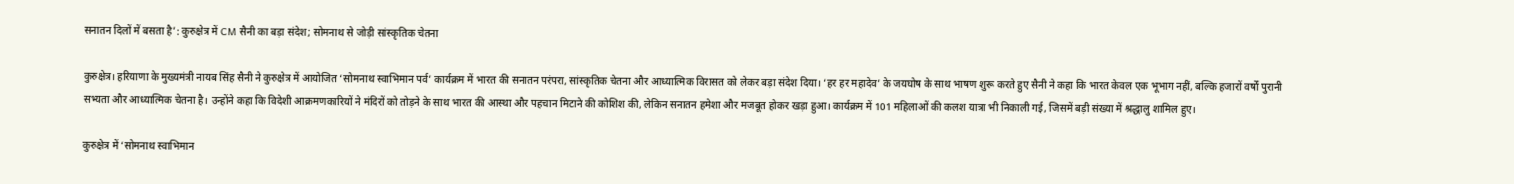सनातन दिलों में बसता है’: कुरुक्षेत्र में CM सैनी का बड़ा संदेश; सोमनाथ से जोड़ी सांस्कृतिक चेतना

कुरुक्षेत्र। हरियाणा के मुख्यमंत्री नायब सिंह सैनी ने कुरुक्षेत्र में आयोजित ‘सोमनाथ स्वाभिमान पर्व’ कार्यक्रम में भारत की सनातन परंपरा, सांस्कृतिक चेतना और आध्यात्मिक विरासत को लेकर बड़ा संदेश दिया। ‘हर हर महादेव’ के जयघोष के साथ भाषण शुरू करते हुए सैनी ने कहा कि भारत केवल एक भूभाग नहीं, बल्कि हजारों वर्षों पुरानी सभ्यता और आध्यात्मिक चेतना है। उन्होंने कहा कि विदेशी आक्रमणकारियों ने मंदिरों को तोड़ने के साथ भारत की आस्था और पहचान मिटाने की कोशिश की, लेकिन सनातन हमेशा और मजबूत होकर खड़ा हुआ। कार्यक्रम में 101 महिलाओं की कलश यात्रा भी निकाली गई, जिसमें बड़ी संख्या में श्रद्धालु शामिल हुए।

कुरुक्षेत्र में ‘सोमनाथ स्वाभिमान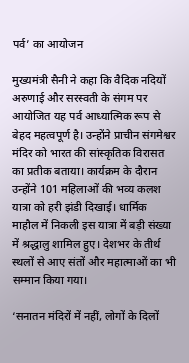पर्व’ का आयोजन

मुख्यमंत्री सैनी ने कहा कि वैदिक नदियों अरुणाई और सरस्वती के संगम पर आयोजित यह पर्व आध्यात्मिक रूप से बेहद महत्वपूर्ण है। उन्होंने प्राचीन संगमेश्वर मंदिर को भारत की सांस्कृतिक विरासत का प्रतीक बताया। कार्यक्रम के दौरान उन्होंने 101 महिलाओं की भव्य कलश यात्रा को हरी झंडी दिखाई। धार्मिक माहौल में निकली इस यात्रा में बड़ी संख्या में श्रद्धालु शामिल हुए। देशभर के तीर्थ स्थलों से आए संतों और महात्माओं का भी सम्मान किया गया।

‘सनातन मंदिरों में नहीं, लोगों के दिलों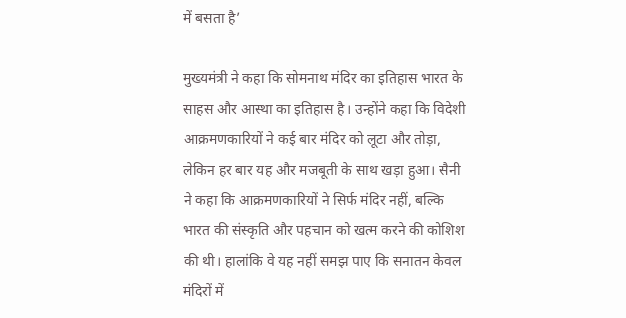में बसता है’

मुख्यमंत्री ने कहा कि सोमनाथ मंदिर का इतिहास भारत के साहस और आस्था का इतिहास है। उन्होंने कहा कि विदेशी आक्रमणकारियों ने कई बार मंदिर को लूटा और तोड़ा, लेकिन हर बार यह और मजबूती के साथ खड़ा हुआ। सैनी ने कहा कि आक्रमणकारियों ने सिर्फ मंदिर नहीं, बल्कि भारत की संस्कृति और पहचान को खत्म करने की कोशिश की थी। हालांकि वे यह नहीं समझ पाए कि सनातन केवल मंदिरों में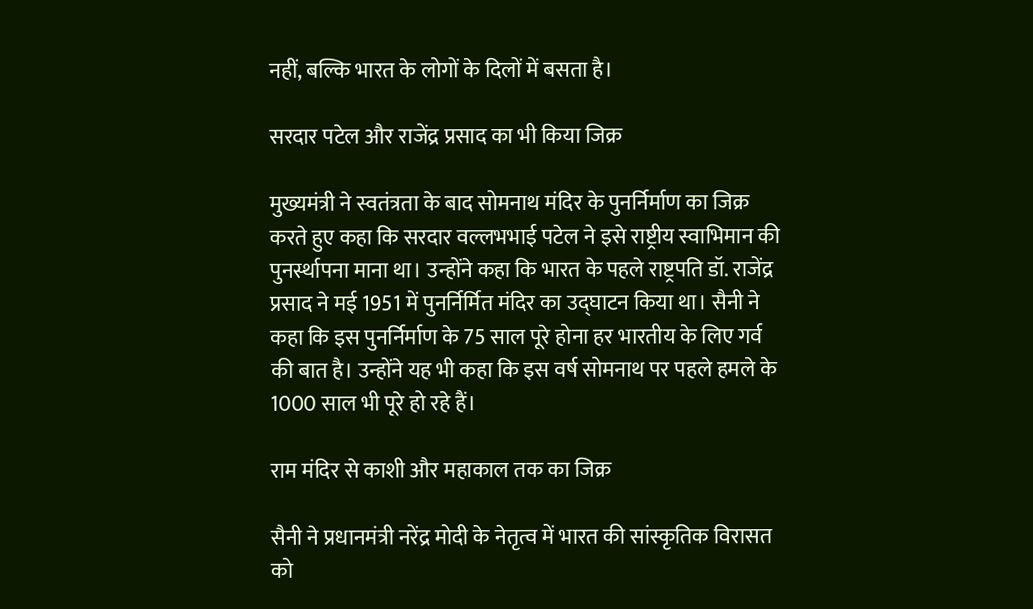नहीं, बल्कि भारत के लोगों के दिलों में बसता है।

सरदार पटेल और राजेंद्र प्रसाद का भी किया जिक्र

मुख्यमंत्री ने स्वतंत्रता के बाद सोमनाथ मंदिर के पुनर्निर्माण का जिक्र करते हुए कहा कि सरदार वल्लभभाई पटेल ने इसे राष्ट्रीय स्वाभिमान की पुनर्स्थापना माना था। उन्होंने कहा कि भारत के पहले राष्ट्रपति डॉ. राजेंद्र प्रसाद ने मई 1951 में पुनर्निर्मित मंदिर का उद्घाटन किया था। सैनी ने कहा कि इस पुनर्निर्माण के 75 साल पूरे होना हर भारतीय के लिए गर्व की बात है। उन्होंने यह भी कहा कि इस वर्ष सोमनाथ पर पहले हमले के 1000 साल भी पूरे हो रहे हैं।

राम मंदिर से काशी और महाकाल तक का जिक्र

सैनी ने प्रधानमंत्री नरेंद्र मोदी के नेतृत्व में भारत की सांस्कृतिक विरासत को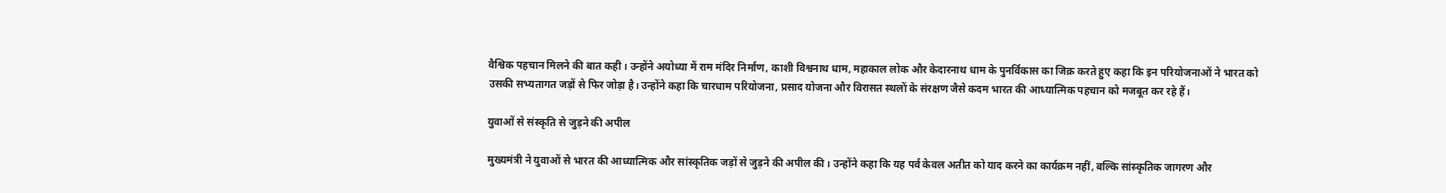वैश्विक पहचान मिलने की बात कही। उन्होंने अयोध्या में राम मंदिर निर्माण, काशी विश्वनाथ धाम, महाकाल लोक और केदारनाथ धाम के पुनर्विकास का जिक्र करते हुए कहा कि इन परियोजनाओं ने भारत को उसकी सभ्यतागत जड़ों से फिर जोड़ा है। उन्होंने कहा कि चारधाम परियोजना, प्रसाद योजना और विरासत स्थलों के संरक्षण जैसे कदम भारत की आध्यात्मिक पहचान को मजबूत कर रहे हैं।

युवाओं से संस्कृति से जुड़ने की अपील

मुख्यमंत्री ने युवाओं से भारत की आध्यात्मिक और सांस्कृतिक जड़ों से जुड़ने की अपील की। उन्होंने कहा कि यह पर्व केवल अतीत को याद करने का कार्यक्रम नहीं, बल्कि सांस्कृतिक जागरण और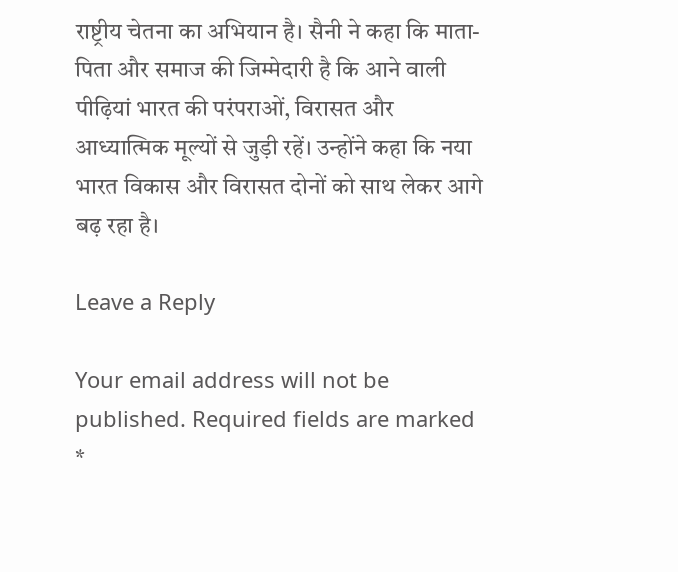राष्ट्रीय चेतना का अभियान है। सैनी ने कहा कि माता-पिता और समाज की जिम्मेदारी है कि आने वाली पीढ़ियां भारत की परंपराओं, विरासत और आध्यात्मिक मूल्यों से जुड़ी रहें। उन्होंने कहा कि नया भारत विकास और विरासत दोनों को साथ लेकर आगे बढ़ रहा है।

Leave a Reply

Your email address will not be published. Required fields are marked *